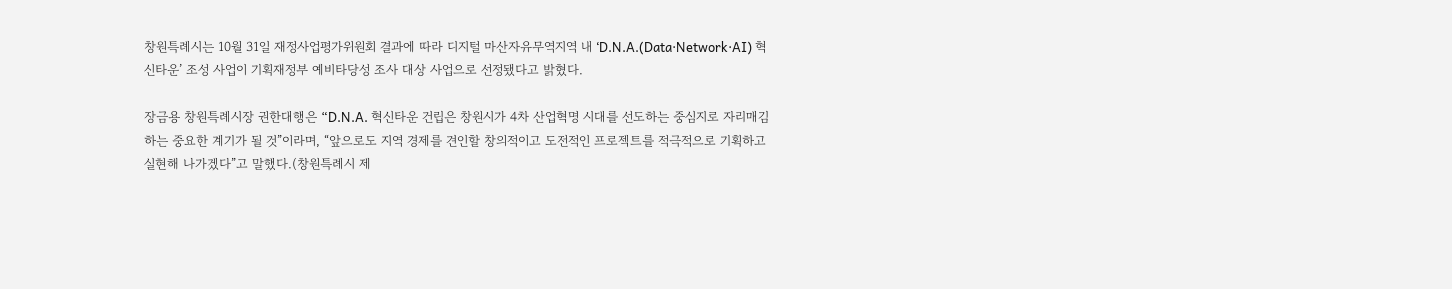창원특례시는 10월 31일 재정사업평가위원회 결과에 따라 디지털 마산자유무역지역 내 ‘D.N.A.(Data·Network·AI) 혁신타운’ 조성 사업이 기획재정부 예비타당성 조사 대상 사업으로 선정됐다고 밝혔다.

장금용 창원특례시장 권한대행은 “D.N.A. 혁신타운 건립은 창원시가 4차 산업혁명 시대를 선도하는 중심지로 자리매김하는 중요한 계기가 될 것”이라며, “앞으로도 지역 경제를 견인할 창의적이고 도전적인 프로젝트를 적극적으로 기획하고 실현해 나가겠다”고 말했다.(창원특례시 제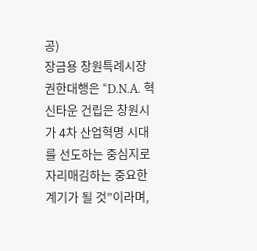공)
장금용 창원특례시장 권한대행은 “D.N.A. 혁신타운 건립은 창원시가 4차 산업혁명 시대를 선도하는 중심지로 자리매김하는 중요한 계기가 될 것”이라며,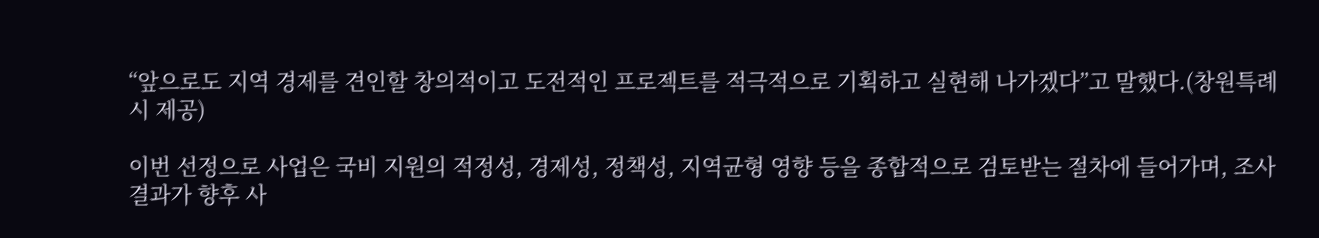“앞으로도 지역 경제를 견인할 창의적이고 도전적인 프로젝트를 적극적으로 기획하고 실현해 나가겠다”고 말했다.(창원특례시 제공)

이번 선정으로 사업은 국비 지원의 적정성, 경제성, 정책성, 지역균형 영향 등을 종합적으로 검토받는 절차에 들어가며, 조사 결과가 향후 사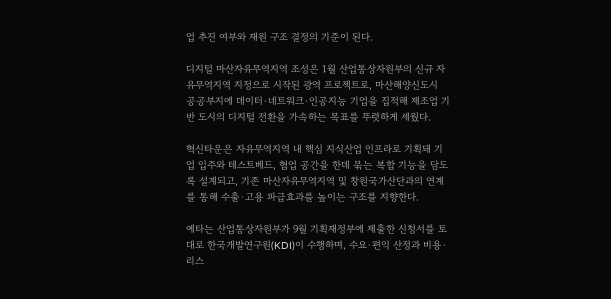업 추진 여부와 재원 구조 결정의 기준이 된다.

디지털 마산자유무역지역 조성은 1월 산업통상자원부의 신규 자유무역지역 지정으로 시작된 광역 프로젝트로, 마산해양신도시 공공부지에 데이터·네트워크·인공지능 기업을 집적해 제조업 기반 도시의 디지털 전환을 가속하는 목표를 뚜렷하게 세웠다.

혁신타운은 자유무역지역 내 핵심 지식산업 인프라로 기획돼 기업 입주와 테스트베드, 협업 공간을 한데 묶는 복합 기능을 담도록 설계되고, 기존 마산자유무역지역 및 창원국가산단과의 연계를 통해 수출·고용 파급효과를 높이는 구조를 지향한다.

예타는 산업통상자원부가 9월 기획재정부에 제출한 신청서를 토대로 한국개발연구원(KDI)이 수행하며, 수요·편익 산정과 비용·리스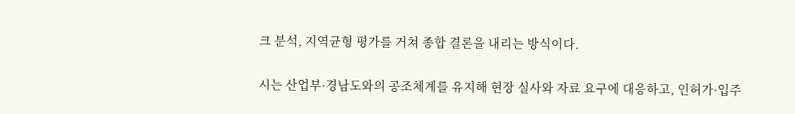크 분석, 지역균형 평가를 거쳐 종합 결론을 내리는 방식이다.

시는 산업부·경남도와의 공조체계를 유지해 현장 실사와 자료 요구에 대응하고, 인허가·입주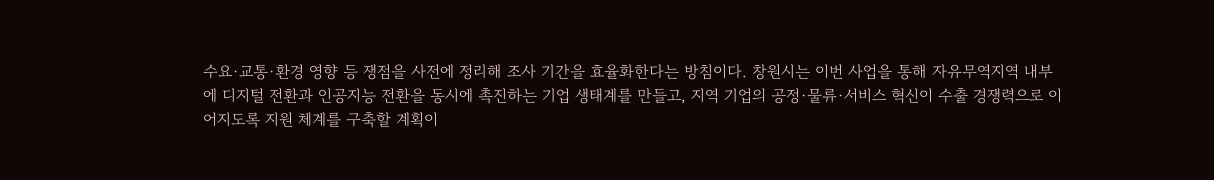수요·교통·환경 영향 등 쟁점을 사전에 정리해 조사 기간을 효율화한다는 방침이다. 창원시는 이번 사업을 통해 자유무역지역 내부에 디지털 전환과 인공지능 전환을 동시에 촉진하는 기업 생태계를 만들고, 지역 기업의 공정·물류·서비스 혁신이 수출 경쟁력으로 이어지도록 지원 체계를 구축할 계획이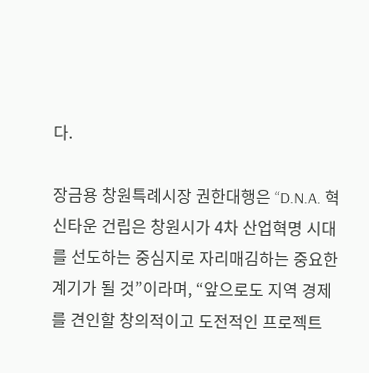다.

장금용 창원특례시장 권한대행은 “D.N.A. 혁신타운 건립은 창원시가 4차 산업혁명 시대를 선도하는 중심지로 자리매김하는 중요한 계기가 될 것”이라며, “앞으로도 지역 경제를 견인할 창의적이고 도전적인 프로젝트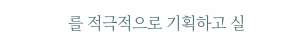를 적극적으로 기획하고 실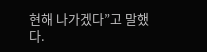현해 나가겠다”고 말했다.